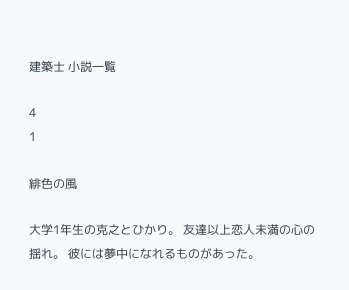建築士 小説一覧

4
1

緋色の風

大学1年生の克之とひかり。 友達以上恋人未満の心の揺れ。 彼には夢中になれるものがあった。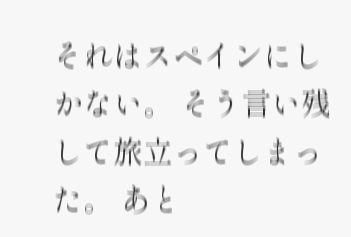それはスペインにしかない。 そう言い残して旅立ってしまった。 あと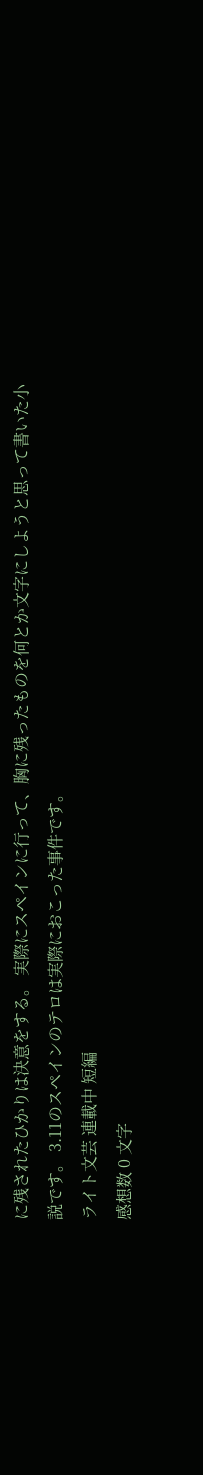に残されたひかりは決意をする。 実際にスペインに行って、胸に残ったものを何とか文字にしようと思って書いた小説です。 3.11のスペインのテロは実際におこった事件です。
ライト文芸 連載中 短編
感想数 0 文字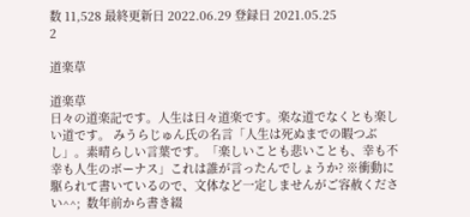数 11,528 最終更新日 2022.06.29 登録日 2021.05.25
2

道楽草

道楽草
日々の道楽記です。人生は日々道楽です。楽な道でなくとも楽しい道です。 みうらじゅん氏の名言「人生は死ぬまでの暇つぶし」。素晴らしい言葉です。「楽しいことも悲いことも、幸も不幸も人生のボーナス」これは誰が言ったんでしょうか? ※衝動に駆られて書いているので、文体など一定しませんがご容赦ください^^;  数年前から書き綴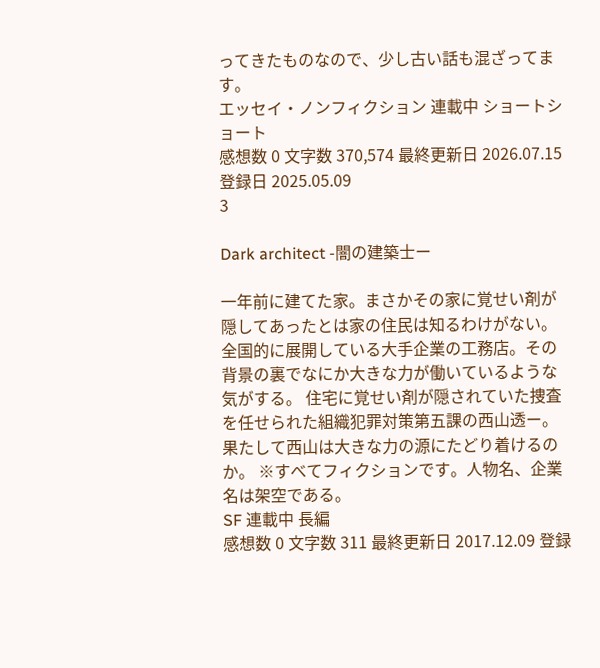ってきたものなので、少し古い話も混ざってます。
エッセイ・ノンフィクション 連載中 ショートショート
感想数 0 文字数 370,574 最終更新日 2026.07.15 登録日 2025.05.09
3

Dark architect -闇の建築士ー

一年前に建てた家。まさかその家に覚せい剤が隠してあったとは家の住民は知るわけがない。 全国的に展開している大手企業の工務店。その背景の裏でなにか大きな力が働いているような気がする。 住宅に覚せい剤が隠されていた捜査を任せられた組織犯罪対策第五課の西山透ー。 果たして西山は大きな力の源にたどり着けるのか。 ※すべてフィクションです。人物名、企業名は架空である。
SF 連載中 長編
感想数 0 文字数 311 最終更新日 2017.12.09 登録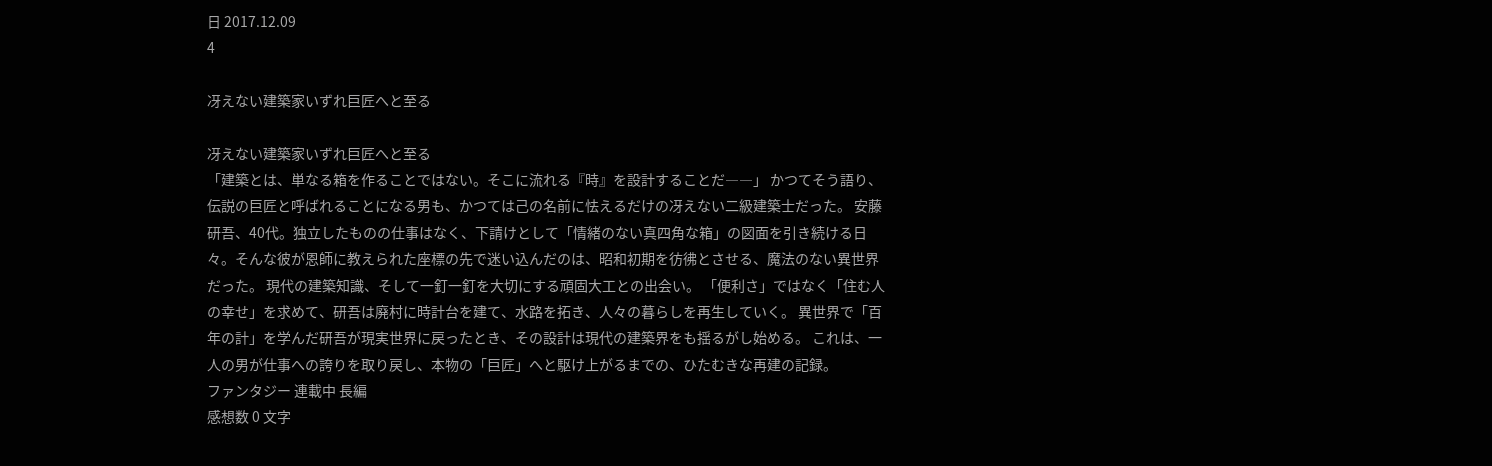日 2017.12.09
4

冴えない建築家いずれ巨匠へと至る

冴えない建築家いずれ巨匠へと至る
「建築とは、単なる箱を作ることではない。そこに流れる『時』を設計することだ――」 かつてそう語り、伝説の巨匠と呼ばれることになる男も、かつては己の名前に怯えるだけの冴えない二級建築士だった。 安藤研吾、40代。独立したものの仕事はなく、下請けとして「情緒のない真四角な箱」の図面を引き続ける日々。そんな彼が恩師に教えられた座標の先で迷い込んだのは、昭和初期を彷彿とさせる、魔法のない異世界だった。 現代の建築知識、そして一釘一釘を大切にする頑固大工との出会い。 「便利さ」ではなく「住む人の幸せ」を求めて、研吾は廃村に時計台を建て、水路を拓き、人々の暮らしを再生していく。 異世界で「百年の計」を学んだ研吾が現実世界に戻ったとき、その設計は現代の建築界をも揺るがし始める。 これは、一人の男が仕事への誇りを取り戻し、本物の「巨匠」へと駆け上がるまでの、ひたむきな再建の記録。
ファンタジー 連載中 長編
感想数 0 文字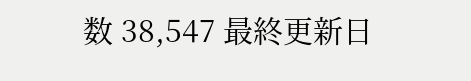数 38,547 最終更新日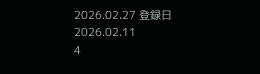2026.02.27 登録日 2026.02.11
4